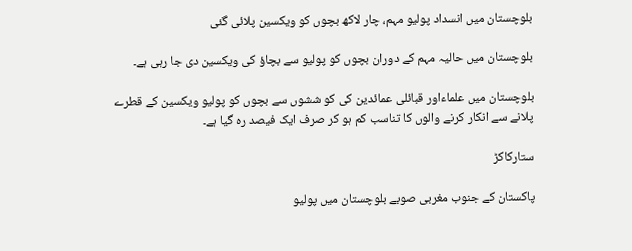بلوچستان میں انسداد پولیو مہم، چار لاکھ بچوں کو ویکسین پلائی گئی

بلوچستان میں حالیہ مہم کے دوران بچوں کو پولیو سے بچاؤ کی ویکسین دی جا رہی ہے۔

بلوچستان میں علماءاور قبائلی عمائدین کی کو ششوں سے بچوں کو پولیو ویکسین کے قطرے پلانے سے انکار کرنے والوں کا تناسب کم ہو کر صرف ایک فیصد رہ گیا ہے۔

ستارکاکڑ

پاکستان کے جنوب مغربی صوبے بلوچستان میں پولیو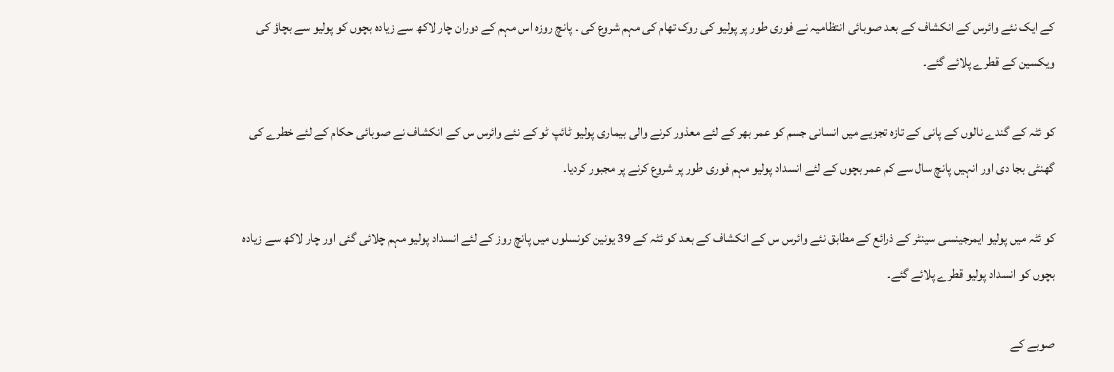کے ایک نئے وائرس کے انکشاف کے بعد صوبائی انتظامیہ نے فوری طور پر پولیو کی روک تھام کی مہم شروع کی ۔ پانچ روزہ اس مہم کے دوران چار لاکھ سے زیادہ بچوں کو پولیو سے بچاؤ کی ویکسین کے قطرے پلائے گئے۔

کو ئٹہ کے گندے نالوں کے پانی کے تازہ تجزیے میں انسانی جسم کو عمر بھر کے لئے معذور کرنے والی بیماری پولیو ٹائپ ٹو کے نئے وائرس س کے انكشاف نے صوبائی حکام کے لئے خطرے کی گھنٹی بجا دی اور انہیں پانچ سال سے کم عمر بچوں کے لئے انسداد پولیو مہم فوری طور پر شروع کرنے پر مجبور کردیا۔

کو ئٹہ میں پولیو ایمرجینسی سینٹر کے ذرائع کے مطابق نئے وائرس س کے انكشاف کے بعد کو ئٹہ کے 39 یونین کونسلوں میں پانچ روز کے لئے انسداد پولیو مہم چلائی گئی اور چار لاکھ سے زیادہ بچوں کو انسداد پولیو قطرے پلائے گئے۔

صوبے کے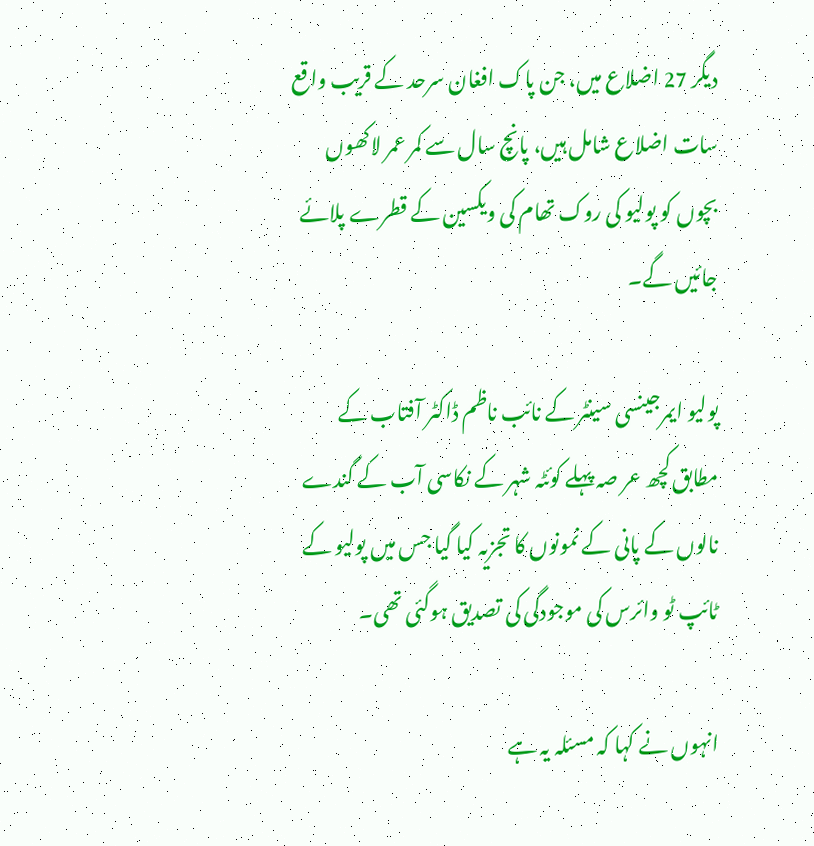دیگر 27 اضلاع میں، جن پاک افغان سرحد کے قریب واقع سات اضلاع شامل ہیں، پانچ سال سے کمر عمر لاکھوں بچوں کو پولیو کی روک تھام کی ویکسین کے قطرے پلائے جائیں گے۔

پولیو ایمرجینسی سینٹر کے نائب ناظم ڈاکٹر آفتاب کے مطابق کچھ عر صہ پہلے کوئٹہ شہر کے نکاسی آب کے گندے نالوں کے پانی کے نمونوں کا تجزیہ کیا گیا جس میں پولیو کے ٹائپ ٹو وائرس کی موجودگی کی تصدیق ہوگئی تھی۔

انہوں نے کہا کہ مسئلہ یہ ہے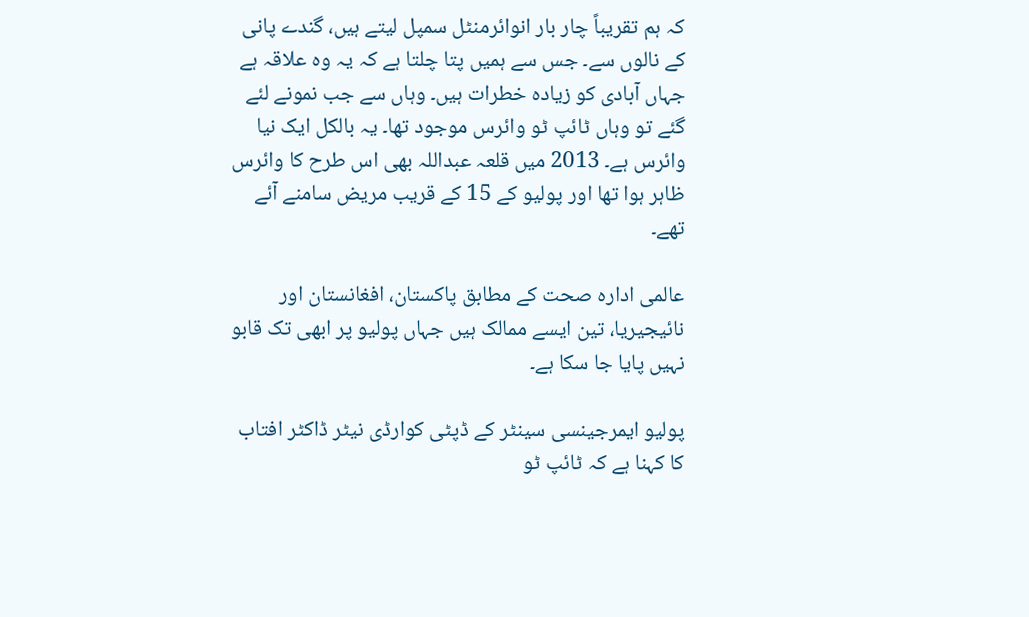کہ ہم تقریباً چار بار انوائرمنٹل سمپل لیتے ہیں، گندے پانی کے نالوں سے۔ جس سے ہمیں پتا چلتا ہے کہ یہ وہ علاقہ ہے جہاں آبادی کو زیادہ خطرات ہیں۔ وہاں سے جب نمونے لئے گئے تو وہاں ٹائپ ٹو وائرس موجود تھا۔ یہ بالکل ایک نیا وائرس ہے۔ 2013 میں قلعہ عبداللہ بھی اس طرح کا وائرس ظاہر ہوا تھا اور پولیو کے 15 کے قریب مریض سامنے آئے تھے۔

عالمی ادارہ صحت کے مطابق پاکستان، افغانستان اور نائیجیریا، تین ایسے ممالک ہیں جہاں پولیو پر ابھی تک قابو نہیں پایا جا سکا ہے۔

پولیو ایمرجینسی سینٹر کے ڈپٹی کوارڈی نیٹر ڈاکٹر افتاب کا کہنا ہے کہ ٹائپ ٹو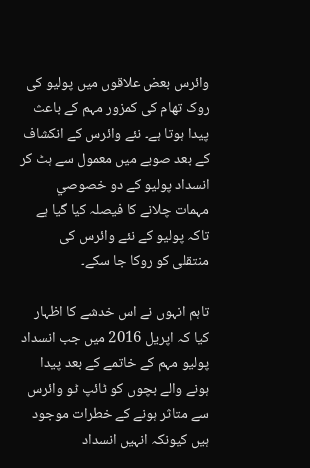وائرس بعض علاقوں میں پولیو کی روک تھام کی کمزور مہم کے باعث پیدا ہوتا ہے۔ نئے وائرس کے انكشاف کے بعد صوبے میں معمول سے ہٹ کر انسداد پولیو کے دو خصوصي مہمات چلانے کا فیصلہ کیا گیا ہے تاکہ پولیو کے نئے وائرس کی منتقلی کو روکا جا سکے۔

تاہم انہوں نے اس خدشے کا اظہار کیا کہ اپریل 2016 میں جب انسداد پولیو مہم کے خاتمے کے بعد پیدا ہونے والے بچوں کو ٹائپ ٹو وائرس سے متاثر ہونے کے خطرات موجود ہیں کیونکہ انہیں انسداد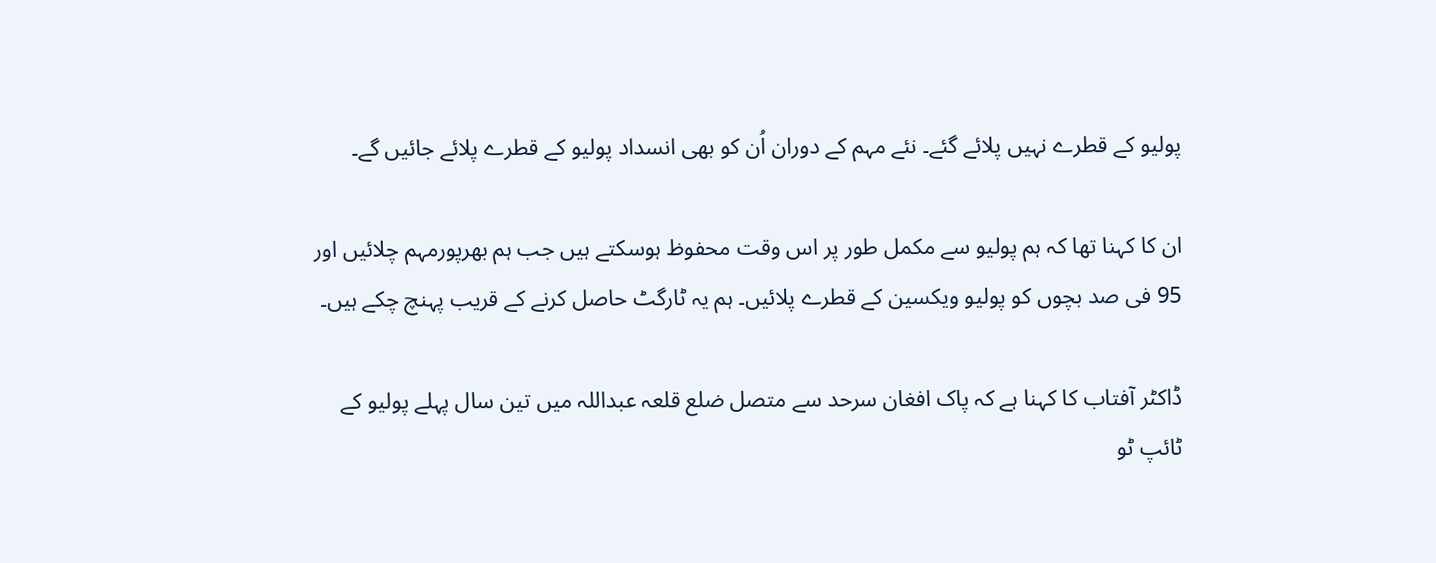پولیو کے قطرے نہیں پلائے گئے۔ نئے مہم کے دوران اُن کو بھی انسداد پولیو کے قطرے پلائے جائیں گے۔

ان کا کہنا تھا کہ ہم پولیو سے مکمل طور پر اس وقت محفوظ ہوسکتے ہیں جب ہم بھرپورمہم چلائیں اور 95 فی صد بچوں کو پولیو ویکسین کے قطرے پلائیں۔ ہم یہ ٹارگٹ حاصل کرنے کے قریب پہنچ چکے ہیں۔

ڈاکٹر آفتاب کا کہنا ہے کہ پاک افغان سرحد سے متصل ضلع قلعہ عبداللہ میں تین سال پہلے پولیو کے ٹائپ ٹو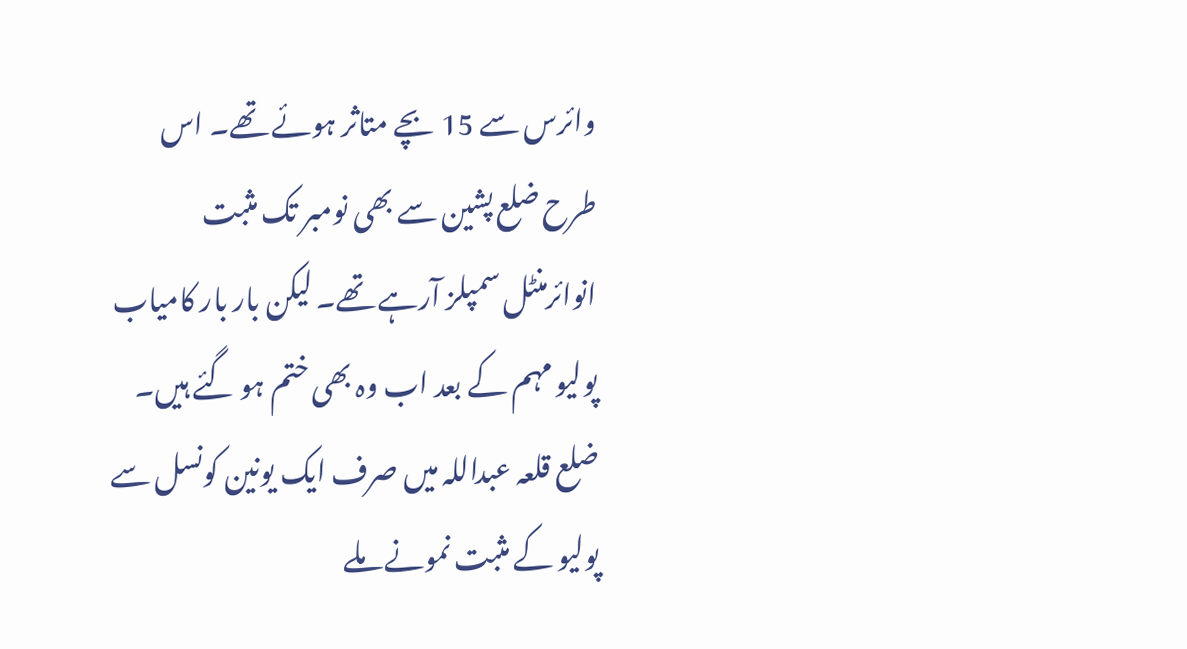وائرس سے 15 بچے متاثر ہوئے تھے۔ اس طرح ضلع پشین سے بھی نومبر تک مثبت انوائرمنٹل سمپلز آرہے تھے۔ لیکن بار بار کامیاب پولیو مہم کے بعد اب وہ بھی ختم ہو گئے ہیں۔ ضلع قلعہ عبداللہ میں صرف ایک یونین کونسل سے پولیو کے مثبت نمونے ملے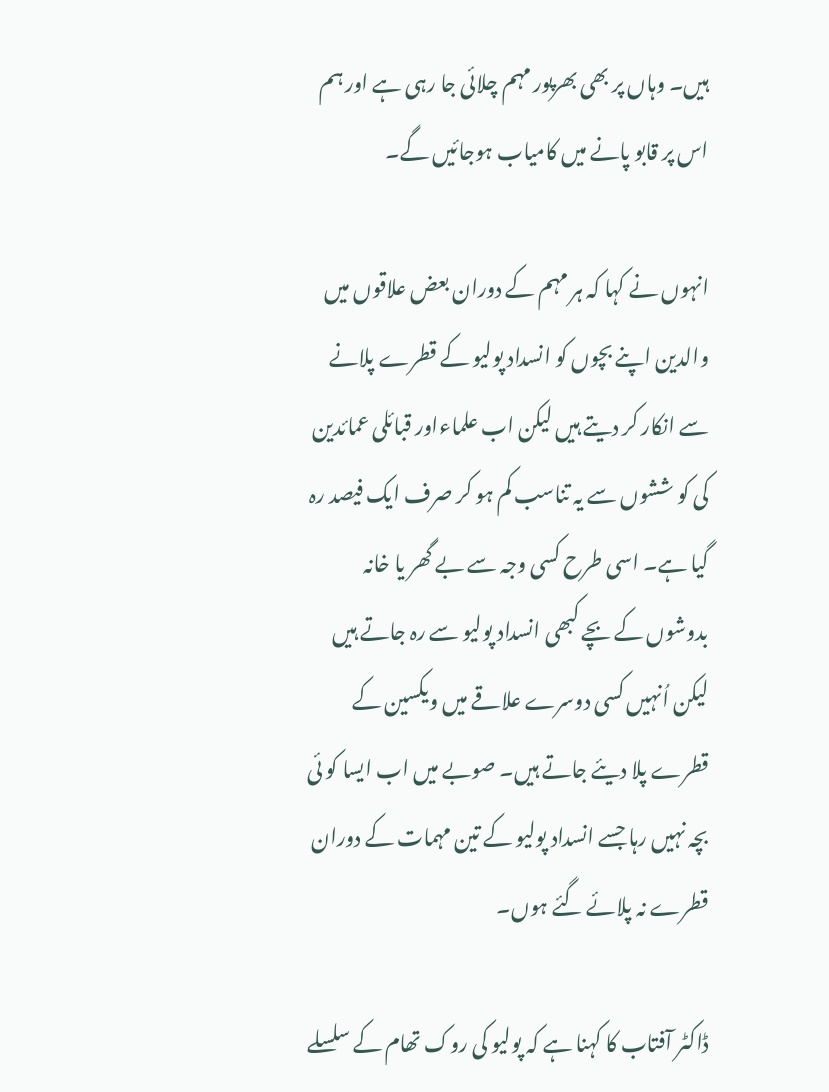ہیں۔ وہاں پر بھی بھرپور مہم چلائی جا رہی ہے اور ہم اس پر قابو پانے میں کامیاب ہوجائیں گے۔

انہوں نے کہا کہ ہر مہم کے دوران بعض علاقوں میں والدین اپنے بچوں کو انسداد پولیو کے قطرے پلانے سے انکار کر دیتے ہیں لیکن اب علماءاور قبائلی عمائدین کی کو ششوں سے یہ تناسب کم ہو کر صرف ایک فیصد رہ گیا ہے۔ اسی طرح کسی وجہ سے بے گھر یا خانہ بدوشوں کے بچے کبھی انسداد پولیو سے رہ جاتے ہیں لیکن اُنہیں کسی دوسرے علاقے میں ویکسین کے قطرے پلا دیئے جاتے ہیں۔ صوبے میں اب ایسا کو ئی بچہ نہیں رہا جسے انسداد پولیو کے تین مہمات کے دوران قطرے نہ پلائے گئے ہوں۔

ڈاکٹر آفتاب کا کہنا ہے کہ پولیو کی روک تھام کے سلسلے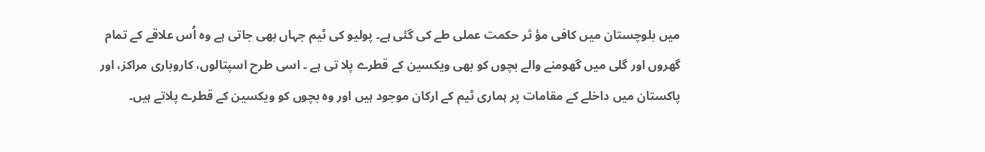میں بلوچستان میں کافی مؤ ثر حکمت عملی طے کی گئی ہے۔ پولیو کی ٹیم جہاں بھی جاتی ہے وہ اُس علاقے کے تمام گھروں اور گلی میں گھومنے والے بچوں کو بھی ویکسین کے قطرے پلا تی ہے ۔ اسی طرح اسپتالوں، کاروباری مراکز، اور پاکستان میں داخلے کے مقامات پر ہماری ٹیم کے ارکان موجود ہیں اور وہ بچوں کو ویکسین کے قطرے پلاتے ہیں۔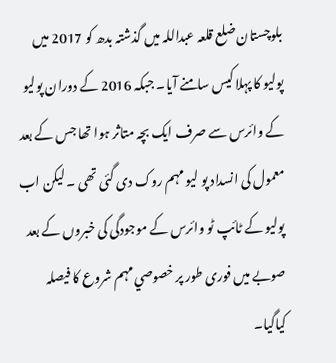بلوچستان ضلع قلعہ عبداللہ میں گذشتہ بدھ کو 2017 میں پولیو کا پہلا کیس سامنے آیا۔ جبکہ 2016 کے دوران پولیو کے وائرس سے صرف ایک بچہ متاثر ہوا تھا جس کے بعد معمول کی انسداد پو لیو مہم روک دی گئی تھی ۔ لیکن اب پولیو کے ٹائپ ٹو وائرس کے موجودگی کی خبروں کے بعد صوبے میں فوری طور پر خصوصي مہم شروع کا فیصلہ کیاگیا۔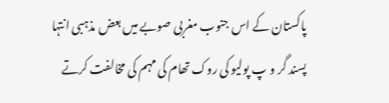پاکستان کے اس جنوب مغربی صوبے میں بعض مذہبی انتہا پسند گر و پ پولیو کی روک تھام کی مہم کی مخالفت کرتے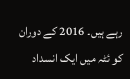رہے ہیں۔ 2016 کے دوران کو ئٹہ میں ایک انسداد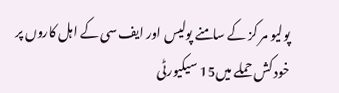پولیو مر کز کے سامنے پولیس اور ایف سی کے اہل کاروں پر خود کش حملے میں15 سیکیورٹی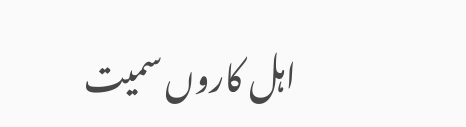اہل کاروں سمیت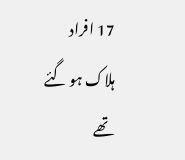17 افراد ہلاک ہو گئے تھے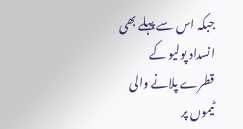جبکہ اس سے پہلے بھی انسداد پولیو کے قطرے پلانے والی ٹیموں پر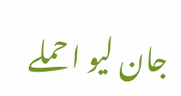جان لیو ا حملے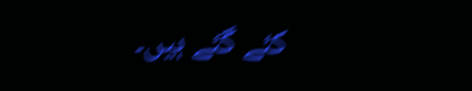کئے گئے ہیں۔